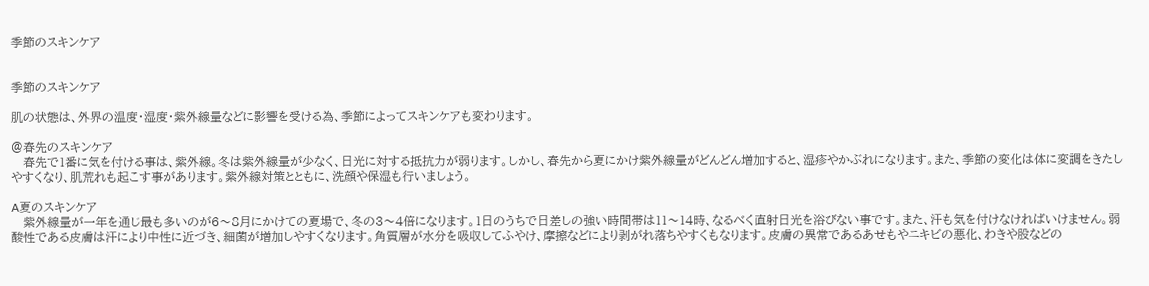季節のスキンケア


季節のスキンケア

肌の状態は、外界の温度・湿度・紫外線量などに影響を受ける為、季節によってスキンケアも変わります。

@春先のスキンケア
   春先で1番に気を付ける事は、紫外線。冬は紫外線量が少なく、日光に対する抵抗力が弱ります。しかし、春先から夏にかけ紫外線量がどんどん増加すると、湿疹やかぶれになります。また、季節の変化は体に変調をきたしやすくなり、肌荒れも起こす事があります。紫外線対策とともに、洗顔や保湿も行いましょう。

A夏のスキンケア
   紫外線量が一年を通じ最も多いのが6〜8月にかけての夏場で、冬の3〜4倍になります。1日のうちで日差しの強い時間帯は11〜14時、なるべく直射日光を浴びない事です。また、汗も気を付けなければいけません。弱酸性である皮膚は汗により中性に近づき、細菌が増加しやすくなります。角質層が水分を吸収してふやけ、摩擦などにより剥がれ落ちやすくもなります。皮膚の異常であるあせもやニキビの悪化、わきや股などの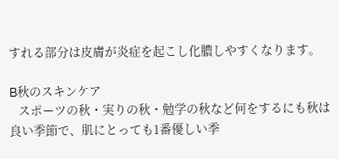すれる部分は皮膚が炎症を起こし化膿しやすくなります。

B秋のスキンケア
   スポーツの秋・実りの秋・勉学の秋など何をするにも秋は良い季節で、肌にとっても1番優しい季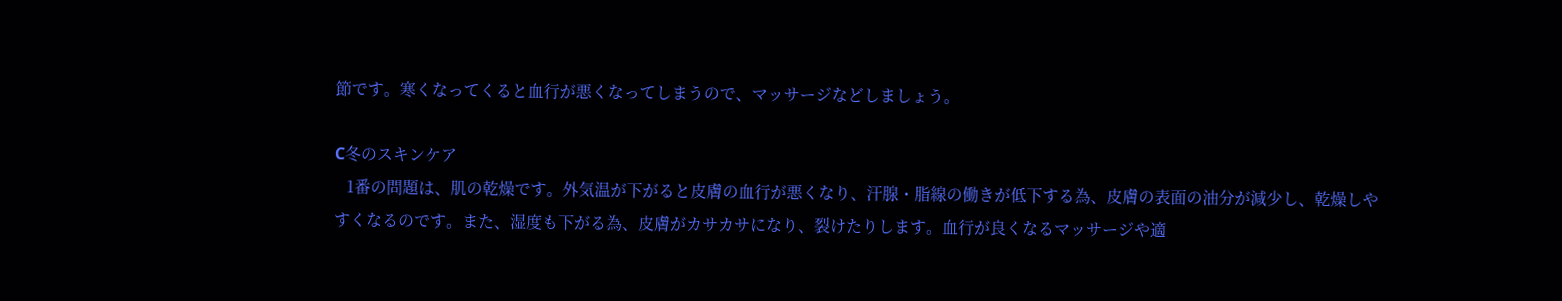節です。寒くなってくると血行が悪くなってしまうので、マッサージなどしましょう。

C冬のスキンケア
   1番の問題は、肌の乾燥です。外気温が下がると皮膚の血行が悪くなり、汗腺・脂線の働きが低下する為、皮膚の表面の油分が減少し、乾燥しやすくなるのです。また、湿度も下がる為、皮膚がカサカサになり、裂けたりします。血行が良くなるマッサージや適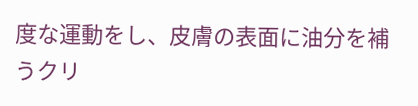度な運動をし、皮膚の表面に油分を補うクリ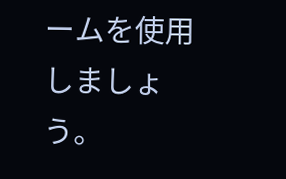ームを使用しましょう。